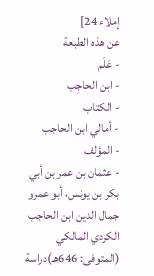إملاء 24]
عن هذه الطبعة
- عَلَم
- ابن الحاجِب
- الكتاب
- أمالي ابن الحاجب
- المؤلف
- عثمان بن عمر بن أبي بكر بن يونس، أبو عمرو جمال الدين ابن الحاجب الكردي المالكي (المتوفى: 646هـ)دراسة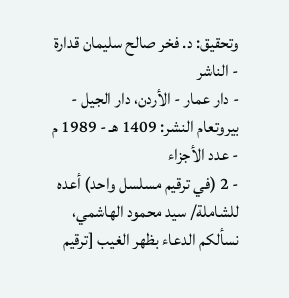وتحقيق: د. فخر صالح سليمان قدارة
- الناشر
- دار عمار - الأردن، دار الجيل - بيروتعام النشر: 1409 هـ - 1989 م
- عدد الأجزاء
- 2 (في ترقيم مسلسل واحد) أعده للشاملة/ سيد محمود الهاشمي، نسألكم الدعاء بظهر الغيب [ترقيم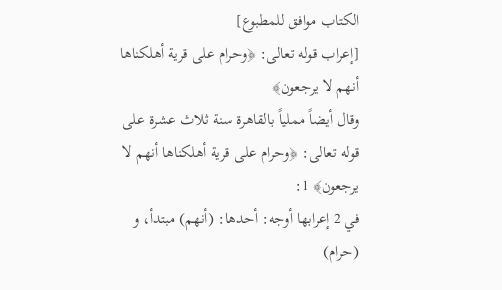الكتاب موافق للمطبوع]
[إعراب قوله تعالى: ﴿وحرام على قرية أهلكناها أنهم لا يرجعون﴾
وقال أيضاً مملياً بالقاهرة سنة ثلاث عشرة على قوله تعالى: ﴿وحرام على قرية أهلكناها أنهم لا يرجعون﴾ 1:
في 2 إعرابها أوجه: أحدها: (أنهم) مبتدأ، و (حرام)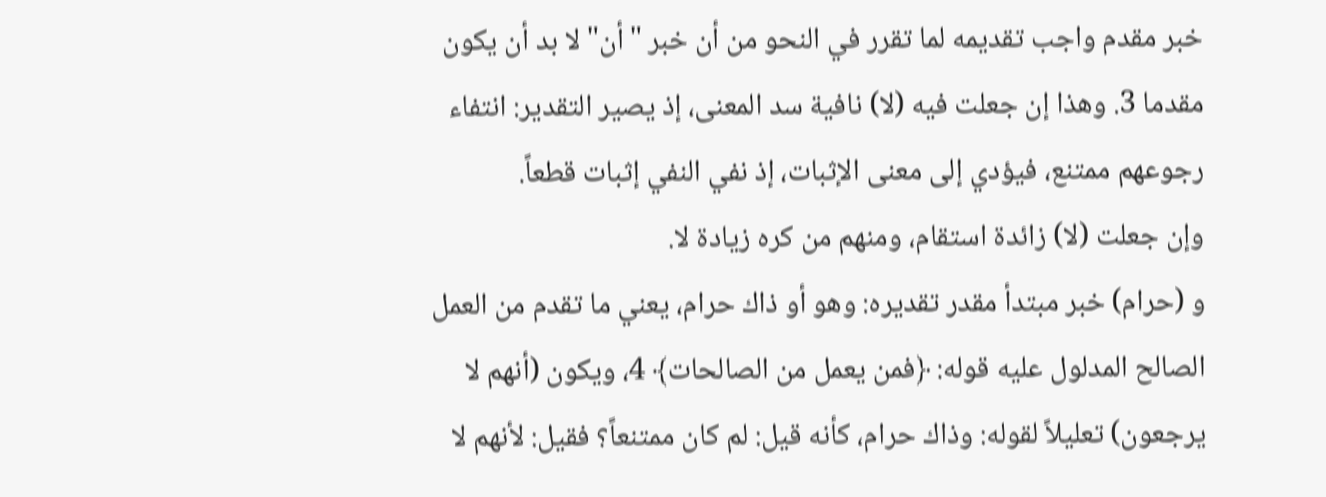خبر مقدم واجب تقديمه لما تقرر في النحو من أن خبر "أن" لا بد أن يكون مقدما 3. وهذا إن جعلت فيه (لا) نافية سد المعنى، إذ يصير التقدير: انتفاء رجوعهم ممتنع، فيؤدي إلى معنى الإثبات، إذ نفي النفي إثبات قطعاً.
وإن جعلت (لا) زائدة استقام، ومنهم من كره زيادة لا.
و (حرام) خبر مبتدأ مقدر تقديره: وهو أو ذاك حرام، يعني ما تقدم من العمل الصالح المدلول عليه قوله: ﴿فمن يعمل من الصالحات﴾ 4، ويكون (أنهم لا يرجعون) تعليلاً لقوله: وذاك حرام، كأنه قيل: لم كان ممتنعاً؟ فقيل: لأنهم لا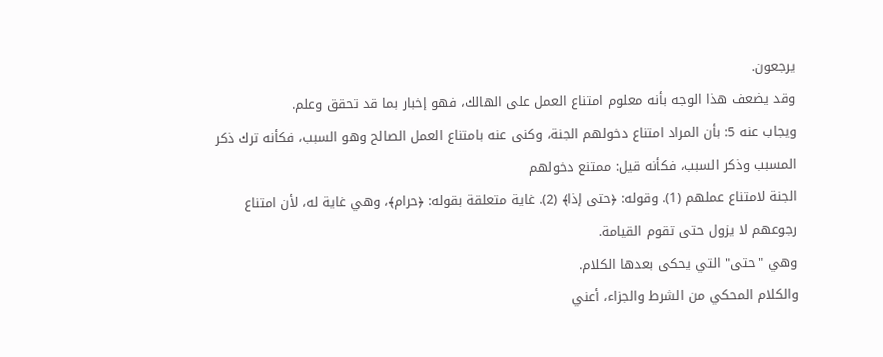يرجعون.
وقد يضعف هذا الوجه بأنه معلوم امتناع العمل على الهالك، فهو إخبار بما قد تحقق وعلم.
ويجاب عنه 5: بأن المراد امتناع دخولهم الجنة، وكنى عنه بامتناع العمل الصالح وهو السبب، فكأنه ترك ذكر المسبب وذكر السبب، فكأنه قيل: ممتنع دخولهم
الجنة لامتناع عملهم (1). وقوله: ﴿حتى إذا﴾ (2). غاية متعلقة بقوله: ﴿حرام﴾، وهي غاية له، لأن امتناع رجوعهم لا يزول حتى تقوم القيامة.
وهي "حتى" التي يحكى بعدها الكلام.
والكلام المحكي من الشرط والجزاء، أعني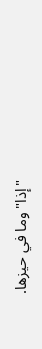"إذا" وما في حيزها.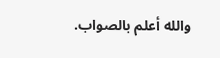والله أعلم بالصواب.